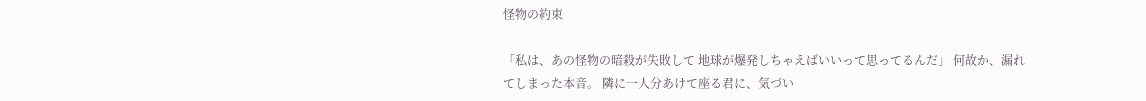怪物の約束

「私は、あの怪物の暗殺が失敗して 地球が爆発しちゃえばいいって思ってるんだ」 何故か、漏れてしまった本音。 隣に一人分あけて座る君に、気づい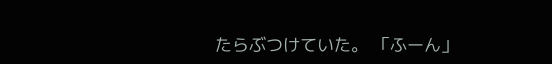たらぶつけていた。 「ふーん」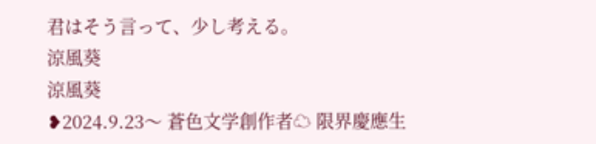君はそう言って、少し考える。
涼風葵
涼風葵
❥2024.9.23〜 蒼色文学創作者☁ 限界慶應生